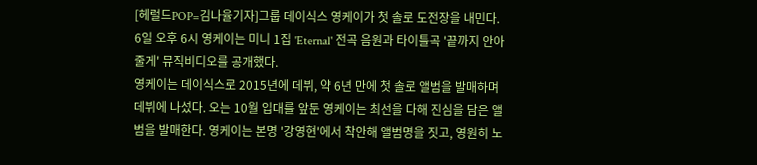[헤럴드POP=김나율기자]그룹 데이식스 영케이가 첫 솔로 도전장을 내민다.
6일 오후 6시 영케이는 미니 1집 'Eternal' 전곡 음원과 타이틀곡 '끝까지 안아줄게' 뮤직비디오를 공개했다.
영케이는 데이식스로 2015년에 데뷔, 약 6년 만에 첫 솔로 앨범을 발매하며 데뷔에 나섰다. 오는 10월 입대를 앞둔 영케이는 최선을 다해 진심을 담은 앨범을 발매한다. 영케이는 본명 '강영현'에서 착안해 앨범명을 짓고, 영원히 노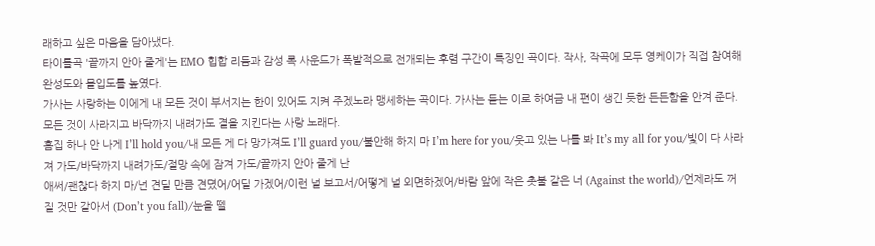래하고 싶은 마음을 담아냈다.
타이틀곡 '끝까지 안아 줄게'는 EMO 힙합 리듬과 감성 록 사운드가 폭발적으로 전개되는 후렴 구간이 특징인 곡이다. 작사, 작곡에 모두 영케이가 직접 참여해 완성도와 몰입도를 높였다.
가사는 사랑하는 이에게 내 모든 것이 부서지는 한이 있어도 지켜 주겠노라 맹세하는 곡이다. 가사는 듣는 이로 하여금 내 편이 생긴 듯한 든든함을 안겨 준다. 모든 것이 사라지고 바닥까지 내려가도 곁을 지킨다는 사랑 노래다.
흠집 하나 안 나게 I’ll hold you/내 모든 게 다 망가져도 I’ll guard you/불안해 하지 마 I’m here for you/웃고 있는 나를 봐 It’s my all for you/빛이 다 사라져 가도/바닥까지 내려가도/절망 속에 잠겨 가도/끝까지 안아 줄게 난
애써/괜찮다 하지 마/넌 견딜 만큼 견뎠어/어딜 가겠어/이런 널 보고서/어떻게 널 외면하겠어/바람 앞에 작은 촛불 같은 너 (Against the world)/언제라도 꺼질 것만 같아서 (Don’t you fall)/눈을 뗄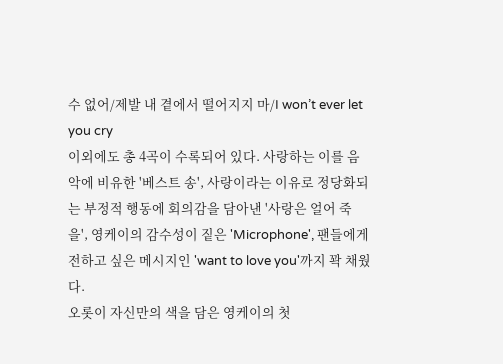수 없어/제발 내 곁에서 떨어지지 마/I won’t ever let you cry
이외에도 총 4곡이 수록되어 있다. 사랑하는 이를 음악에 비유한 '베스트 송', 사랑이라는 이유로 정당화되는 부정적 행동에 회의감을 담아낸 '사랑은 얼어 죽을', 영케이의 감수성이 짙은 'Microphone', 팬들에게 전하고 싶은 메시지인 'want to love you'까지 꽉 채웠다.
오롯이 자신만의 색을 담은 영케이의 첫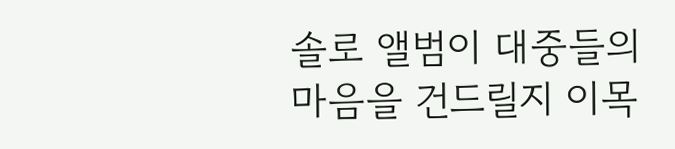솔로 앨범이 대중들의 마음을 건드릴지 이목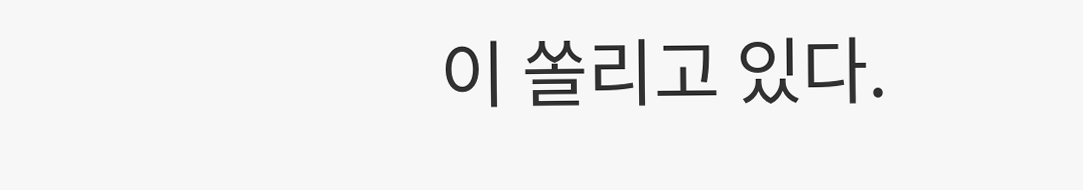이 쏠리고 있다.